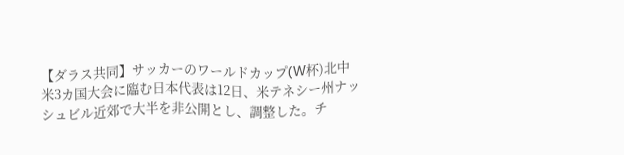【ダラス共同】サッカーのワールドカップ(W杯)北中米3カ国大会に臨む日本代表は12日、米テネシー州ナッシュビル近郊で大半を非公開とし、調整した。チ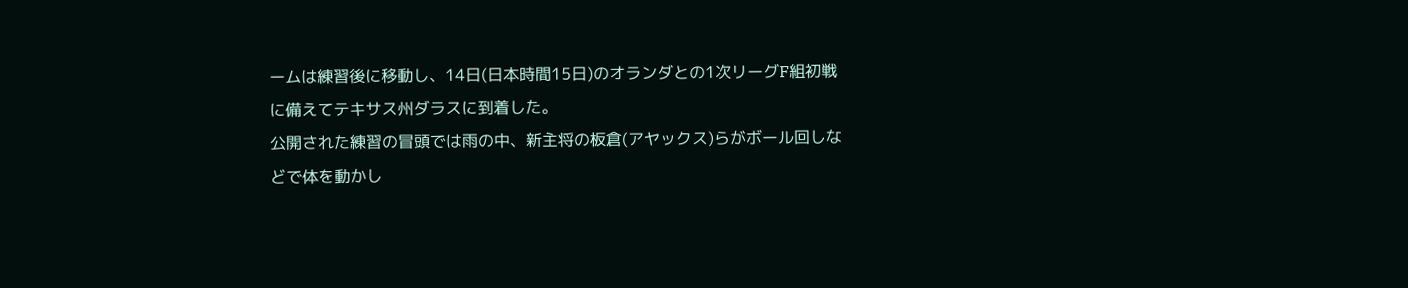ームは練習後に移動し、14日(日本時間15日)のオランダとの1次リーグF組初戦に備えてテキサス州ダラスに到着した。
公開された練習の冒頭では雨の中、新主将の板倉(アヤックス)らがボール回しなどで体を動かし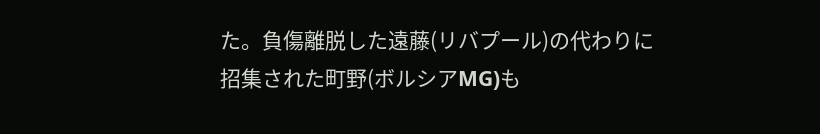た。負傷離脱した遠藤(リバプール)の代わりに招集された町野(ボルシアMG)も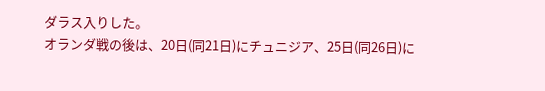ダラス入りした。
オランダ戦の後は、20日(同21日)にチュニジア、25日(同26日)に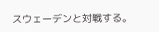スウェーデンと対戦する。